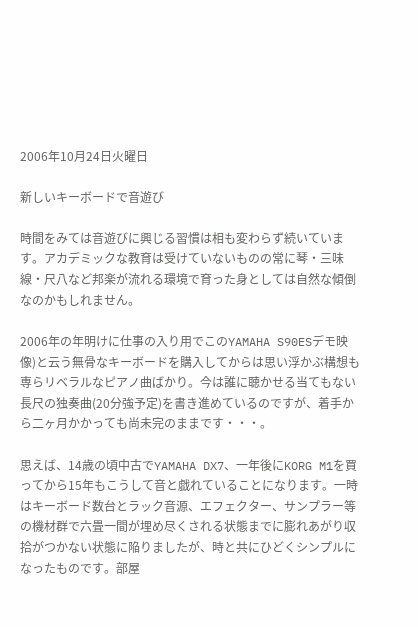2006年10月24日火曜日

新しいキーボードで音遊び

時間をみては音遊びに興じる習慣は相も変わらず続いています。アカデミックな教育は受けていないものの常に琴・三味線・尺八など邦楽が流れる環境で育った身としては自然な傾倒なのかもしれません。

2006年の年明けに仕事の入り用でこのYAMAHA S90ESデモ映像)と云う無骨なキーボードを購入してからは思い浮かぶ構想も専らリベラルなピアノ曲ばかり。今は誰に聴かせる当てもない長尺の独奏曲(20分強予定)を書き進めているのですが、着手から二ヶ月かかっても尚未完のままです・・・。

思えば、14歳の頃中古でYAMAHA DX7、一年後にKORG M1を買ってから15年もこうして音と戯れていることになります。一時はキーボード数台とラック音源、エフェクター、サンプラー等の機材群で六畳一間が埋め尽くされる状態までに膨れあがり収拾がつかない状態に陥りましたが、時と共にひどくシンプルになったものです。部屋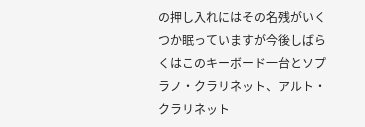の押し入れにはその名残がいくつか眠っていますが今後しばらくはこのキーボード一台とソプラノ・クラリネット、アルト・クラリネット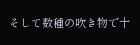そして数種の吹き物で十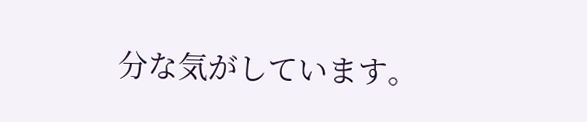分な気がしています。